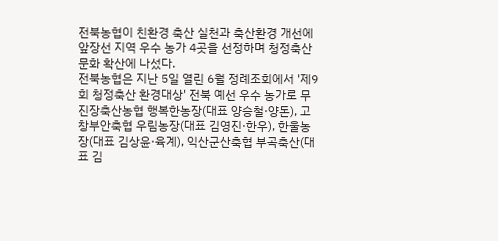전북농협이 친환경 축산 실천과 축산환경 개선에 앞장선 지역 우수 농가 4곳을 선정하며 청정축산 문화 확산에 나섰다.
전북농협은 지난 5일 열린 6월 정례조회에서 '제9회 청정축산 환경대상' 전북 예선 우수 농가로 무진장축산농협 행복한농장(대표 양승철·양돈), 고창부안축협 우림농장(대표 김영진·한우), 한울농장(대표 김상윤·육계), 익산군산축협 부곡축산(대표 김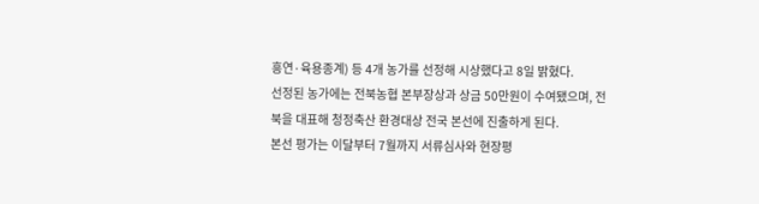흥연·육용종계) 등 4개 농가를 선정해 시상했다고 8일 밝혔다.
선정된 농가에는 전북농협 본부장상과 상금 50만원이 수여됐으며, 전북을 대표해 청정축산 환경대상 전국 본선에 진출하게 된다.
본선 평가는 이달부터 7월까지 서류심사와 현장평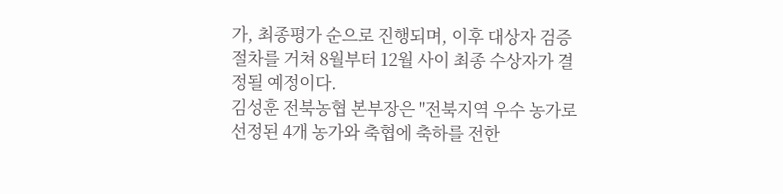가, 최종평가 순으로 진행되며, 이후 대상자 검증 절차를 거쳐 8월부터 12월 사이 최종 수상자가 결정될 예정이다.
김성훈 전북농협 본부장은 "전북지역 우수 농가로 선정된 4개 농가와 축협에 축하를 전한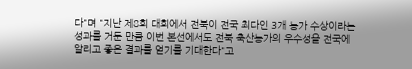다"며 "지난 제8회 대회에서 전북이 전국 최다인 3개 농가 수상이라는 성과를 거둔 만큼 이번 본선에서도 전북 축산농가의 우수성을 전국에 알리고 좋은 결과를 얻기를 기대한다"고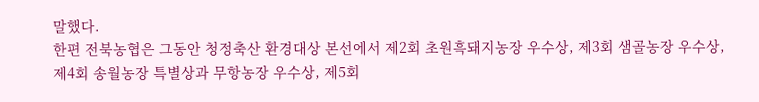말했다.
한편 전북농협은 그동안 청정축산 환경대상 본선에서 제2회 초원흑돼지농장 우수상, 제3회 샘골농장 우수상, 제4회 송월농장 특별상과 무항농장 우수상, 제5회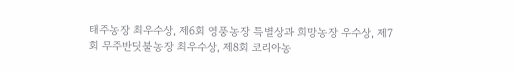태주농장 최우수상, 제6회 영풍농장 특별상과 희망농장 우수상, 제7회 무주반딧불농장 최우수상, 제8회 코리아농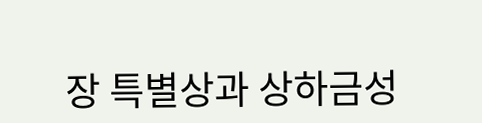장 특별상과 상하금성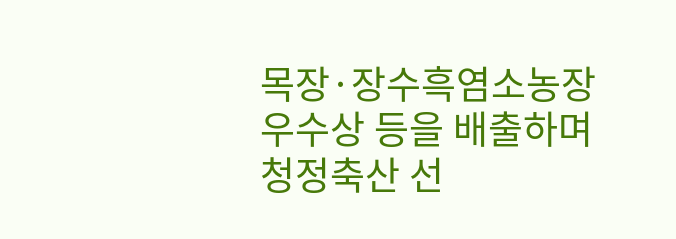목장·장수흑염소농장 우수상 등을 배출하며 청정축산 선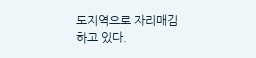도지역으로 자리매김하고 있다.